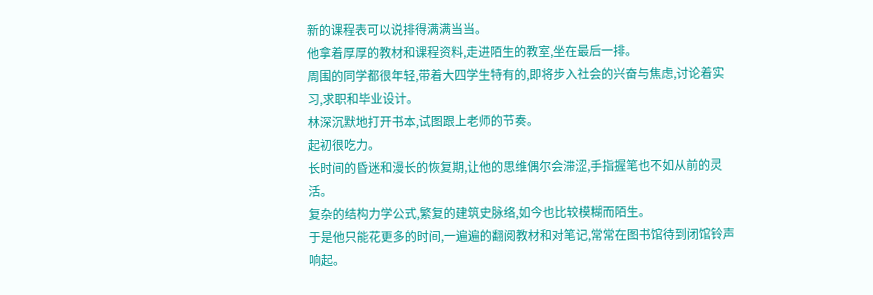新的课程表可以说排得满满当当。
他拿着厚厚的教材和课程资料,走进陌生的教室,坐在最后一排。
周围的同学都很年轻,带着大四学生特有的,即将步入社会的兴奋与焦虑,讨论着实习,求职和毕业设计。
林深沉默地打开书本,试图跟上老师的节奏。
起初很吃力。
长时间的昏迷和漫长的恢复期,让他的思维偶尔会滞涩,手指握笔也不如从前的灵活。
复杂的结构力学公式,繁复的建筑史脉络,如今也比较模糊而陌生。
于是他只能花更多的时间,一遍遍的翻阅教材和对笔记,常常在图书馆待到闭馆铃声响起。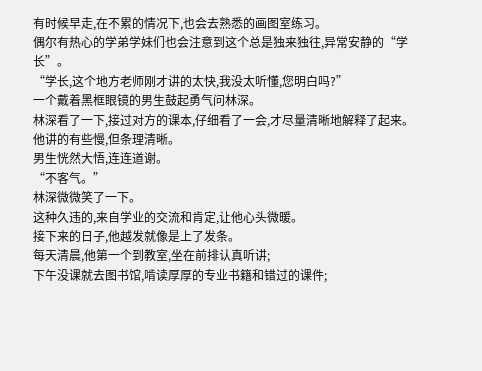有时候早走,在不累的情况下,也会去熟悉的画图室练习。
偶尔有热心的学弟学妹们也会注意到这个总是独来独往,异常安静的“学长”。
“学长,这个地方老师刚才讲的太快,我没太听懂,您明白吗?”
一个戴着黑框眼镜的男生鼓起勇气问林深。
林深看了一下,接过对方的课本,仔细看了一会,才尽量清晰地解释了起来。
他讲的有些慢,但条理清晰。
男生恍然大悟,连连道谢。
“不客气。”
林深微微笑了一下。
这种久违的,来自学业的交流和肯定,让他心头微暖。
接下来的日子,他越发就像是上了发条。
每天清晨,他第一个到教室,坐在前排认真听讲;
下午没课就去图书馆,啃读厚厚的专业书籍和错过的课件;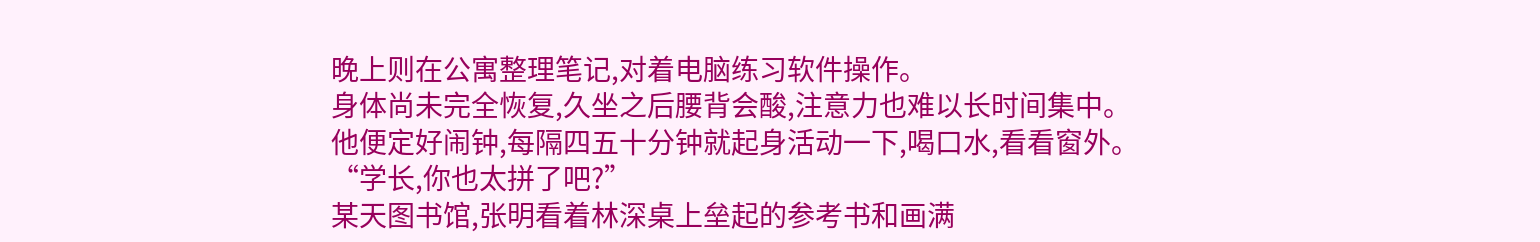晚上则在公寓整理笔记,对着电脑练习软件操作。
身体尚未完全恢复,久坐之后腰背会酸,注意力也难以长时间集中。
他便定好闹钟,每隔四五十分钟就起身活动一下,喝口水,看看窗外。
“学长,你也太拼了吧?”
某天图书馆,张明看着林深桌上垒起的参考书和画满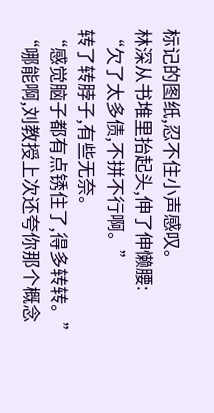标记的图纸,忍不住小声感叹。
林深从书堆里抬起头,伸了伸懒腰:
“欠了太多债,不拼不行啊。”
转了转脖子,有些无奈。
“感觉脑子都有点锈住了,得多转转。”
“哪能啊,刘教授上次还夸你那个概念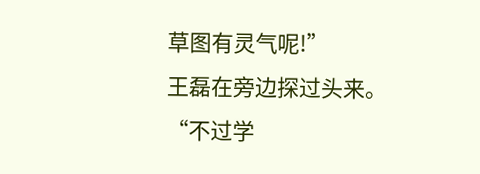草图有灵气呢!”
王磊在旁边探过头来。
“不过学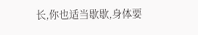长,你也适当歇歇,身体要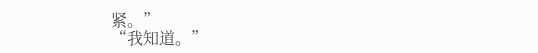紧。”
“我知道。”